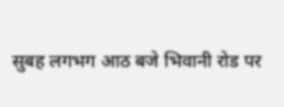सुबह लगभग आठ बजे भिवानी रोड पर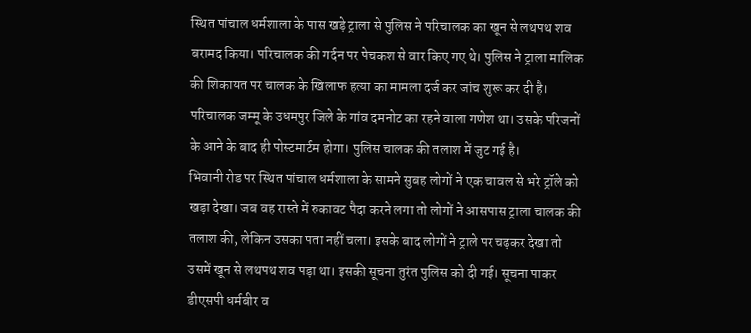स्थित पांचाल धर्मशाला के पास खड़े ट्राला से पुलिस ने परिचालक का खून से लथपथ शव बरामद किया। परिचालक की गर्दन पर पेचकश से वार किए गए थे। पुलिस ने ट्राला मालिक की शिकायत पर चालक के खिलाफ हत्या का मामला दर्ज कर जांच शुरू कर दी है। परिचालक जम्मू के उधमपुर जिले के गांव दमनोट का रहने वाला गणेश था। उसके परिजनों के आने के बाद ही पोस्टमार्टम होगा। पुलिस चालक की तलाश में जुट गई है।
भिवानी रोड पर स्थित पांचाल धर्मशाला के सामने सुबह लोगों ने एक चावल से भरे ट्रॉले को खड़ा देखा। जब वह रास्ते में रुकावट पैदा करने लगा तो लोगों ने आसपास ट्राला चालक की तलाश की, लेकिन उसका पता नहीं चला। इसके बाद लोगों ने ट्राले पर चढ़कर देखा तो उसमें खून से लथपथ शव पड़ा था। इसकी सूचना तुरंत पुलिस को दी गई। सूचना पाकर डीएसपी धर्मबीर व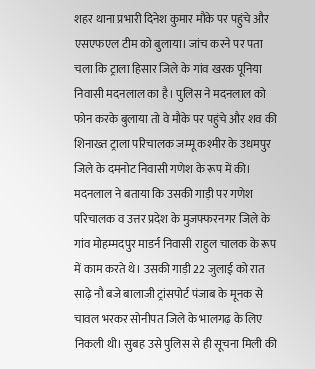शहर थाना प्रभारी दिनेश कुमार मौके पर पहुंचे और एसएफएल टीम को बुलाया। जांच करने पर पता चला कि ट्राला हिसार जिले के गांव खरक पूनिया निवासी मदनलाल का है। पुलिस ने मदनलाल को फोन करके बुलाया तो वे मौके पर पहुंचे और शव की शिनाख्त ट्राला परिचालक जम्मू कश्मीर के उधमपुर जिले के दमनोट निवासी गणेश के रूप में की। मदनलाल ने बताया कि उसकी गाड़ी पर गणेश परिचालक व उत्तर प्रदेश के मुजफ्फरनगर जिले के गांव मोहम्मदपुर माडर्न निवासी राहुल चालक के रूप में काम करते थे। उसकी गाड़ी 22 जुलाई को रात साढ़े नौ बजे बालाजी ट्रांसपोर्ट पंजाब के मूनक से चावल भरकर सोनीपत जिले के भालगढ़ के लिए निकली थी। सुबह उसे पुलिस से ही सूचना मिली की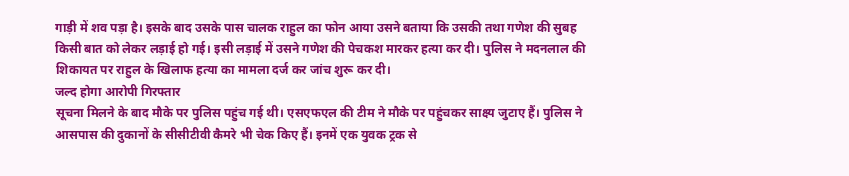गाड़ी में शव पड़ा है। इसके बाद उसके पास चालक राहुल का फोन आया उसने बताया कि उसकी तथा गणेश की सुबह किसी बात को लेकर लड़ाई हो गई। इसी लड़ाई में उसने गणेश की पेचकश मारकर हत्या कर दी। पुलिस ने मदनलाल की शिकायत पर राहुल के खिलाफ हत्या का मामला दर्ज कर जांच शुरू कर दी।
जल्द होगा आरोपी गिरफ्तार
सूचना मिलने के बाद मौके पर पुलिस पहुंच गई थी। एसएफएल की टीम ने मौके पर पहुंचकर साक्ष्य जुटाए हैं। पुलिस ने आसपास की दुकानों के सीसीटीवी कैमरे भी चेक किए हैं। इनमें एक युवक ट्रक से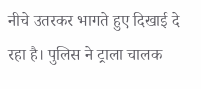नीचे उतरकर भागते हुए दिखाई दे रहा है। पुलिस ने ट्राला चालक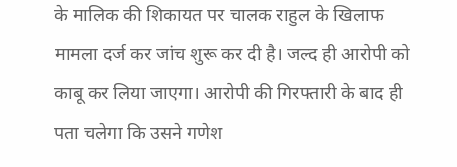के मालिक की शिकायत पर चालक राहुल के खिलाफ मामला दर्ज कर जांच शुरू कर दी है। जल्द ही आरोपी को काबू कर लिया जाएगा। आरोपी की गिरफ्तारी के बाद ही पता चलेगा कि उसने गणेश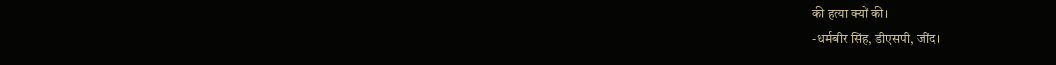की हत्या क्यों की।
-धर्मबीर सिंह, डीएसपी, जींद।